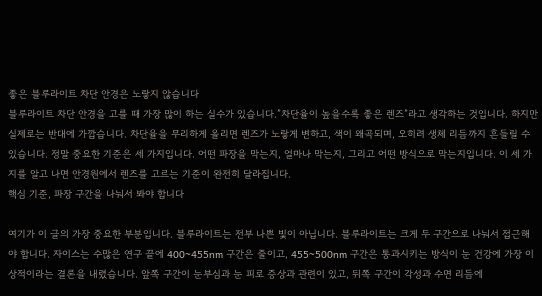좋은 블루라이트 차단 안경은 노랗지 않습니다
블루라이트 차단 안경을 고를 때 가장 많이 하는 실수가 있습니다.”차단율이 높을수록 좋은 렌즈”라고 생각하는 것입니다. 하지만 실제로는 반대에 가깝습니다. 차단율을 무리하게 올리면 렌즈가 노랗게 변하고, 색이 왜곡되며, 오히려 생체 리듬까지 흔들릴 수 있습니다. 정말 중요한 기준은 세 가지입니다. 어떤 파장을 막는지, 얼마나 막는지, 그리고 어떤 방식으로 막는지입니다. 이 세 가지를 알고 나면 안경원에서 렌즈를 고르는 기준이 완전히 달라집니다.
핵심 기준, 파장 구간을 나눠서 봐야 합니다

여기가 이 글의 가장 중요한 부분입니다. 블루라이트는 전부 나쁜 빛이 아닙니다. 블루라이트는 크게 두 구간으로 나눠서 접근해야 합니다. 자이스는 수많은 연구 끝에 400~455nm 구간은 줄이고, 455~500nm 구간은 통과시키는 방식이 눈 건강에 가장 이상적이라는 결론을 내렸습니다. 앞쪽 구간이 눈부심과 눈 피로 증상과 관련이 있고, 뒤쪽 구간이 각성과 수면 리듬에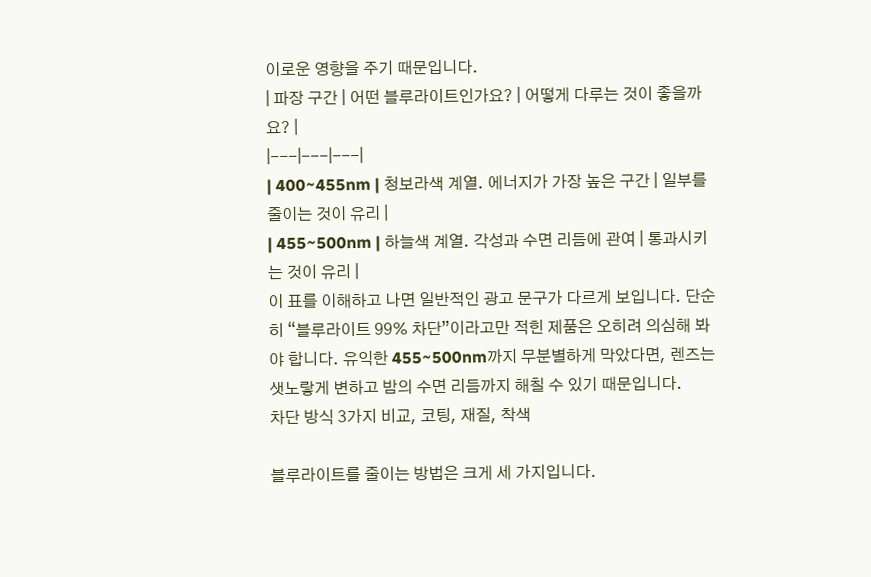이로운 영향을 주기 때문입니다.
| 파장 구간 | 어떤 블루라이트인가요? | 어떻게 다루는 것이 좋을까요? |
|---|---|---|
| 400~455nm | 청보라색 계열. 에너지가 가장 높은 구간 | 일부를 줄이는 것이 유리 |
| 455~500nm | 하늘색 계열. 각성과 수면 리듬에 관여 | 통과시키는 것이 유리 |
이 표를 이해하고 나면 일반적인 광고 문구가 다르게 보입니다. 단순히 “블루라이트 99% 차단”이라고만 적힌 제품은 오히려 의심해 봐야 합니다. 유익한 455~500nm까지 무분별하게 막았다면, 렌즈는 샛노랗게 변하고 밤의 수면 리듬까지 해칠 수 있기 때문입니다.
차단 방식 3가지 비교, 코팅, 재질, 착색

블루라이트를 줄이는 방법은 크게 세 가지입니다.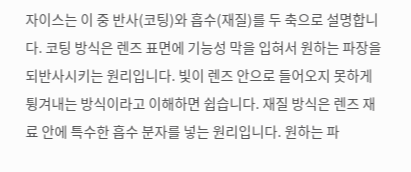자이스는 이 중 반사(코팅)와 흡수(재질)를 두 축으로 설명합니다. 코팅 방식은 렌즈 표면에 기능성 막을 입혀서 원하는 파장을 되반사시키는 원리입니다. 빛이 렌즈 안으로 들어오지 못하게 튕겨내는 방식이라고 이해하면 쉽습니다. 재질 방식은 렌즈 재료 안에 특수한 흡수 분자를 넣는 원리입니다. 원하는 파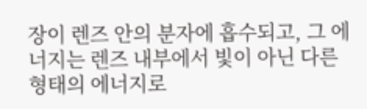장이 렌즈 안의 분자에 흡수되고, 그 에너지는 렌즈 내부에서 빛이 아닌 다른 형태의 에너지로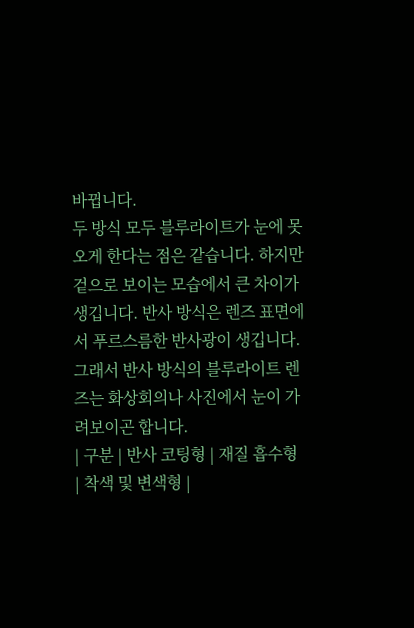바뀝니다.
두 방식 모두 블루라이트가 눈에 못 오게 한다는 점은 같습니다. 하지만 겉으로 보이는 모습에서 큰 차이가 생깁니다. 반사 방식은 렌즈 표면에서 푸르스름한 반사광이 생깁니다. 그래서 반사 방식의 블루라이트 렌즈는 화상회의나 사진에서 눈이 가려보이곤 합니다.
| 구분 | 반사 코팅형 | 재질 흡수형 | 착색 및 변색형 |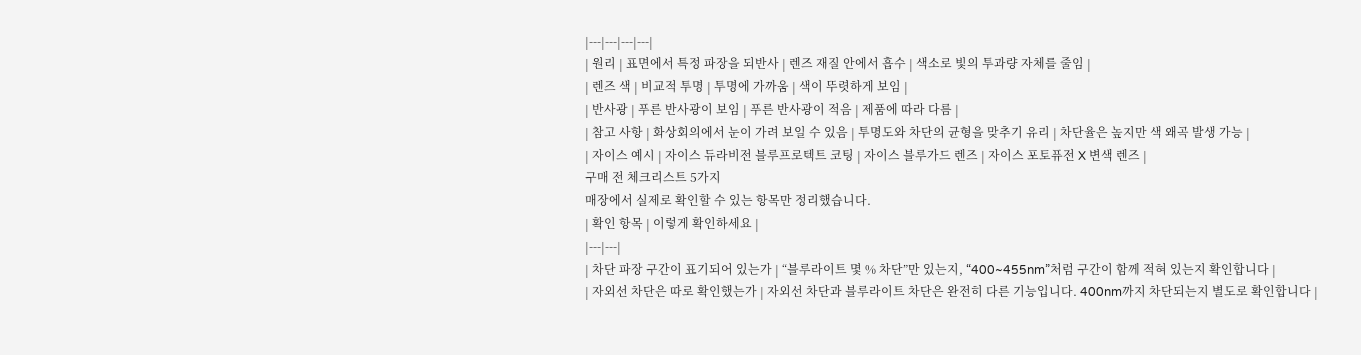|---|---|---|---|
| 원리 | 표면에서 특정 파장을 되반사 | 렌즈 재질 안에서 흡수 | 색소로 빛의 투과량 자체를 줄임 |
| 렌즈 색 | 비교적 투명 | 투명에 가까움 | 색이 뚜렷하게 보임 |
| 반사광 | 푸른 반사광이 보임 | 푸른 반사광이 적음 | 제품에 따라 다름 |
| 참고 사항 | 화상회의에서 눈이 가려 보일 수 있음 | 투명도와 차단의 균형을 맞추기 유리 | 차단율은 높지만 색 왜곡 발생 가능 |
| 자이스 예시 | 자이스 듀라비전 블루프로텍트 코팅 | 자이스 블루가드 렌즈 | 자이스 포토퓨전 X 변색 렌즈 |
구매 전 체크리스트 5가지
매장에서 실제로 확인할 수 있는 항목만 정리했습니다.
| 확인 항목 | 이렇게 확인하세요 |
|---|---|
| 차단 파장 구간이 표기되어 있는가 | “블루라이트 몇 % 차단”만 있는지, “400~455nm”처럼 구간이 함께 적혀 있는지 확인합니다 |
| 자외선 차단은 따로 확인했는가 | 자외선 차단과 블루라이트 차단은 완전히 다른 기능입니다. 400nm까지 차단되는지 별도로 확인합니다 |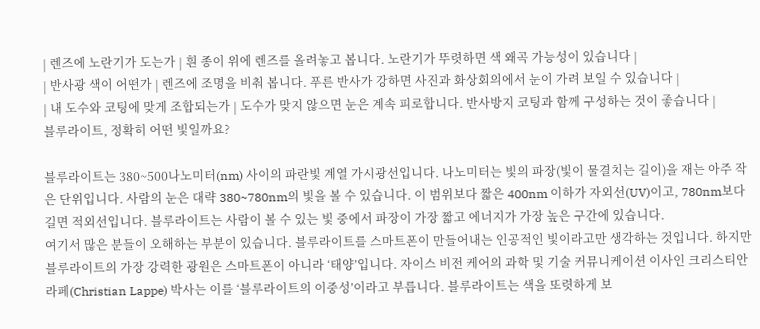| 렌즈에 노란기가 도는가 | 흰 종이 위에 렌즈를 올려놓고 봅니다. 노란기가 뚜렷하면 색 왜곡 가능성이 있습니다 |
| 반사광 색이 어떤가 | 렌즈에 조명을 비춰 봅니다. 푸른 반사가 강하면 사진과 화상회의에서 눈이 가려 보일 수 있습니다 |
| 내 도수와 코팅에 맞게 조합되는가 | 도수가 맞지 않으면 눈은 계속 피로합니다. 반사방지 코팅과 함께 구성하는 것이 좋습니다 |
블루라이트, 정확히 어떤 빛일까요?

블루라이트는 380~500나노미터(nm) 사이의 파란빛 계열 가시광선입니다. 나노미터는 빛의 파장(빛이 물결치는 길이)을 재는 아주 작은 단위입니다. 사람의 눈은 대략 380~780nm의 빛을 볼 수 있습니다. 이 범위보다 짧은 400nm 이하가 자외선(UV)이고, 780nm보다 길면 적외선입니다. 블루라이트는 사람이 볼 수 있는 빛 중에서 파장이 가장 짧고 에너지가 가장 높은 구간에 있습니다.
여기서 많은 분들이 오해하는 부분이 있습니다. 블루라이트를 스마트폰이 만들어내는 인공적인 빛이라고만 생각하는 것입니다. 하지만 블루라이트의 가장 강력한 광원은 스마트폰이 아니라 ‘태양’입니다. 자이스 비전 케어의 과학 및 기술 커뮤니케이션 이사인 크리스티안 라페(Christian Lappe) 박사는 이를 ‘블루라이트의 이중성’이라고 부릅니다. 블루라이트는 색을 또렷하게 보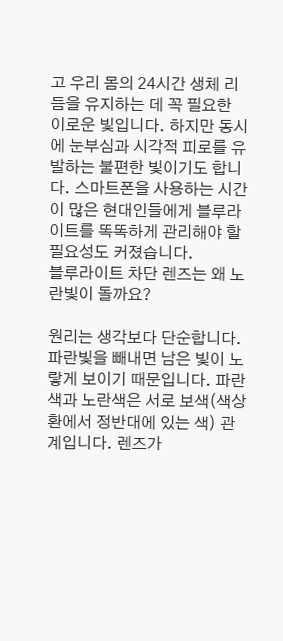고 우리 몸의 24시간 생체 리듬을 유지하는 데 꼭 필요한 이로운 빛입니다. 하지만 동시에 눈부심과 시각적 피로를 유발하는 불편한 빛이기도 합니다. 스마트폰을 사용하는 시간이 많은 현대인들에게 블루라이트를 똑똑하게 관리해야 할 필요성도 커졌습니다.
블루라이트 차단 렌즈는 왜 노란빛이 돌까요?

원리는 생각보다 단순합니다. 파란빛을 빼내면 남은 빛이 노랗게 보이기 때문입니다. 파란색과 노란색은 서로 보색(색상환에서 정반대에 있는 색) 관계입니다. 렌즈가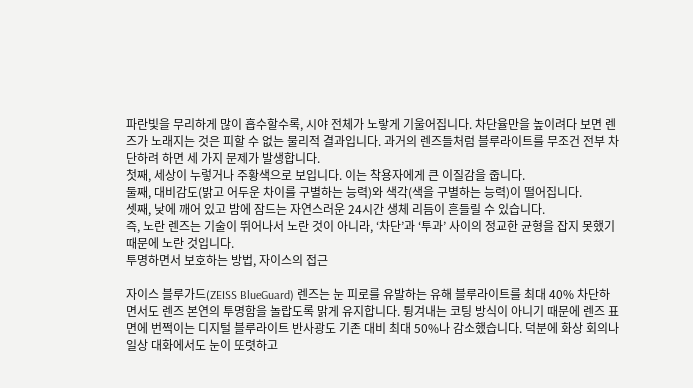파란빛을 무리하게 많이 흡수할수록, 시야 전체가 노랗게 기울어집니다. 차단율만을 높이려다 보면 렌즈가 노래지는 것은 피할 수 없는 물리적 결과입니다. 과거의 렌즈들처럼 블루라이트를 무조건 전부 차단하려 하면 세 가지 문제가 발생합니다.
첫째, 세상이 누렇거나 주황색으로 보입니다. 이는 착용자에게 큰 이질감을 줍니다.
둘째, 대비감도(밝고 어두운 차이를 구별하는 능력)와 색각(색을 구별하는 능력)이 떨어집니다.
셋째, 낮에 깨어 있고 밤에 잠드는 자연스러운 24시간 생체 리듬이 흔들릴 수 있습니다.
즉, 노란 렌즈는 기술이 뛰어나서 노란 것이 아니라, ‘차단’과 ‘투과’ 사이의 정교한 균형을 잡지 못했기 때문에 노란 것입니다.
투명하면서 보호하는 방법, 자이스의 접근

자이스 블루가드(ZEISS BlueGuard) 렌즈는 눈 피로를 유발하는 유해 블루라이트를 최대 40% 차단하면서도 렌즈 본연의 투명함을 놀랍도록 맑게 유지합니다. 튕겨내는 코팅 방식이 아니기 때문에 렌즈 표면에 번쩍이는 디지털 블루라이트 반사광도 기존 대비 최대 50%나 감소했습니다. 덕분에 화상 회의나 일상 대화에서도 눈이 또렷하고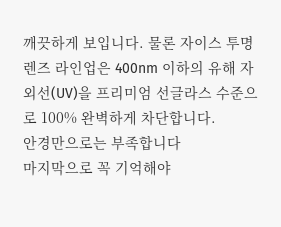깨끗하게 보입니다. 물론 자이스 투명 렌즈 라인업은 400nm 이하의 유해 자외선(UV)을 프리미엄 선글라스 수준으로 100% 완벽하게 차단합니다.
안경만으로는 부족합니다
마지막으로 꼭 기억해야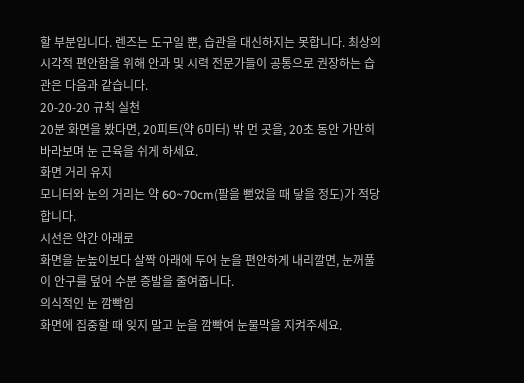할 부분입니다. 렌즈는 도구일 뿐, 습관을 대신하지는 못합니다. 최상의 시각적 편안함을 위해 안과 및 시력 전문가들이 공통으로 권장하는 습관은 다음과 같습니다.
20-20-20 규칙 실천
20분 화면을 봤다면, 20피트(약 6미터) 밖 먼 곳을, 20초 동안 가만히 바라보며 눈 근육을 쉬게 하세요.
화면 거리 유지
모니터와 눈의 거리는 약 60~70cm(팔을 뻗었을 때 닿을 정도)가 적당합니다.
시선은 약간 아래로
화면을 눈높이보다 살짝 아래에 두어 눈을 편안하게 내리깔면, 눈꺼풀이 안구를 덮어 수분 증발을 줄여줍니다.
의식적인 눈 깜빡임
화면에 집중할 때 잊지 말고 눈을 깜빡여 눈물막을 지켜주세요.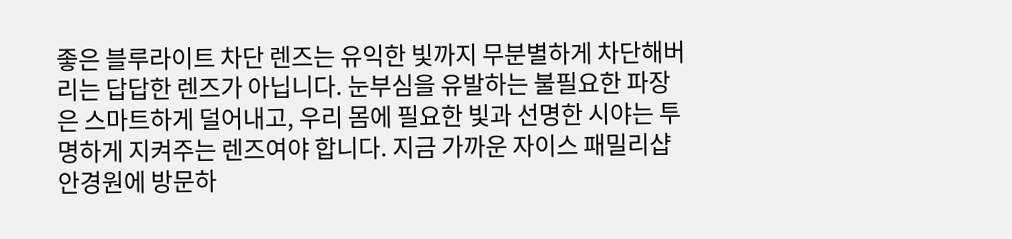좋은 블루라이트 차단 렌즈는 유익한 빛까지 무분별하게 차단해버리는 답답한 렌즈가 아닙니다. 눈부심을 유발하는 불필요한 파장은 스마트하게 덜어내고, 우리 몸에 필요한 빛과 선명한 시야는 투명하게 지켜주는 렌즈여야 합니다. 지금 가까운 자이스 패밀리샵 안경원에 방문하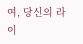여, 당신의 라이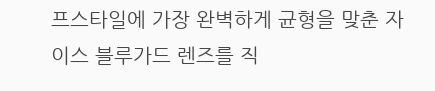프스타일에 가장 완벽하게 균형을 맞춘 자이스 블루가드 렌즈를 직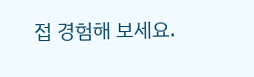접 경험해 보세요.